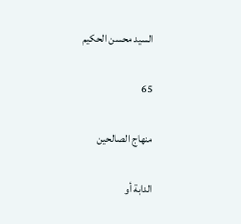السيد محسن الحكيم

65

منهاج الصالحين

الدابة أو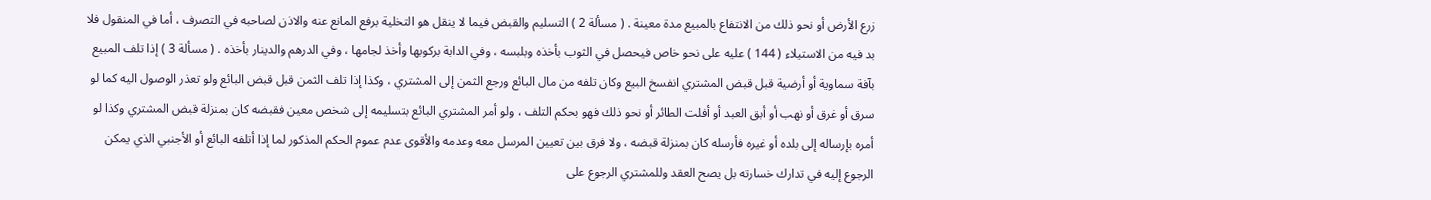زرع الأرض أو نحو ذلك من الانتفاع بالمبيع مدة معينة . ( مسألة 2 ) التسليم والقبض فيما لا ينقل هو التخلية برفع المانع عنه والاذن لصاحبه في التصرف ، أما في المنقول فلا بد فيه من الاستيلاء ( 144 ) عليه على نحو خاص فيحصل في الثوب بأخذه وبلبسه ، وفي الدابة بركوبها وأخذ لجامها ، وفي الدرهم والدينار بأخذه . ( مسألة 3 ) إذا تلف المبيع بآفة سماوية أو أرضية قبل قبض المشتري انفسخ البيع وكان تلفه من مال البائع ورجع الثمن إلى المشتري ، وكذا إذا تلف الثمن قبل قبض البائع ولو تعذر الوصول اليه كما لو سرق أو غرق أو نهب أو أبق العبد أو أفلت الطائر أو نحو ذلك فهو بحكم التلف ، ولو أمر المشتري البائع بتسليمه إلى شخص معين فقبضه كان بمنزلة قبض المشتري وكذا لو أمره بإرساله إلى بلده أو غيره فأرسله كان بمنزلة قبضه ، ولا فرق بين تعيين المرسل معه وعدمه والأقوى عدم عموم الحكم المذكور لما إذا أتلفه البائع أو الأجنبي الذي يمكن الرجوع إليه في تدارك خسارته بل يصح العقد وللمشتري الرجوع على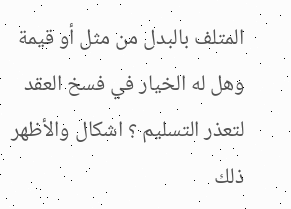المتلف بالبدل من مثل أو قيمة وهل له الخيار في فسخ العقد لتعذر التسليم ؟ اشكال والأظهر ذلك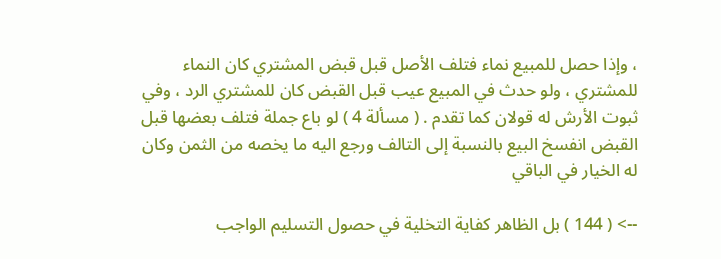، وإذا حصل للمبيع نماء فتلف الأصل قبل قبض المشتري كان النماء للمشتري ، ولو حدث في المبيع عيب قبل القبض كان للمشتري الرد ، وفي ثبوت الأرش له قولان كما تقدم . ( مسألة 4 ) لو باع جملة فتلف بعضها قبل القبض انفسخ البيع بالنسبة إلى التالف ورجع اليه ما يخصه من الثمن وكان له الخيار في الباقي

--> ( 144 ) بل الظاهر كفاية التخلية في حصول التسليم الواجب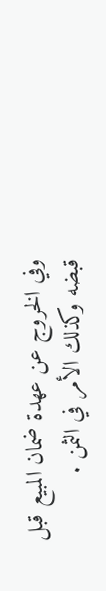وفي الخروج عن عهدة ضمان المبيع قبل قبضه وكذلك الأمر في الثمن .